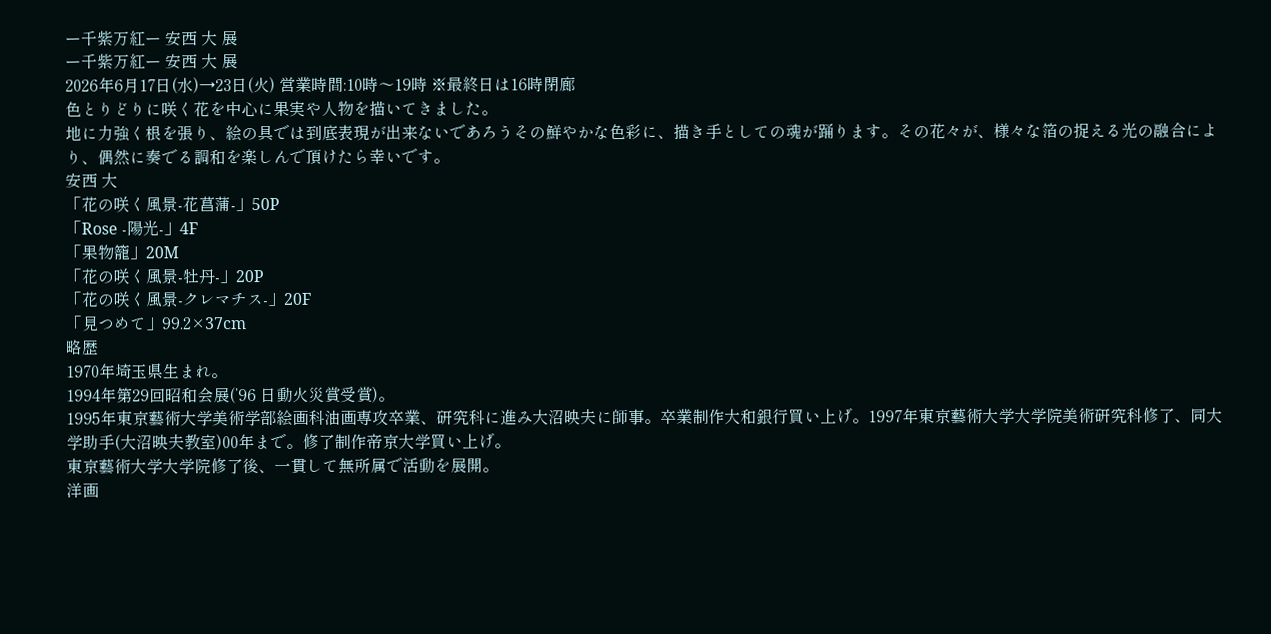ー千紫万紅ー 安西 大 展
ー千紫万紅ー 安西 大 展
2026年6月17日(水)→23日(火) 営業時間:10時〜19時 ※最終日は16時閉廊
色とりどりに咲く花を中心に果実や人物を描いてきました。
地に力強く根を張り、絵の具では到底表現が出来ないであろうその鮮やかな色彩に、描き手としての魂が踊ります。その花々が、様々な箔の捉える光の融合により、偶然に奏でる調和を楽しんで頂けたら幸いです。
安西 大
「花の咲く風景-花菖蒲-」50P
「Rose -陽光-」4F
「果物籠」20M
「花の咲く風景-牡丹-」20P
「花の咲く風景-クレマチス-」20F
「見つめて」99.2×37cm
略歴
1970年埼玉県生まれ。
1994年第29回昭和会展(’96 日動火災賞受賞)。
1995年東京藝術大学美術学部絵画科油画専攻卒業、研究科に進み大沼映夫に師事。卒業制作大和銀行買い上げ。1997年東京藝術大学大学院美術研究科修了、同大学助手(大沼映夫教室)00年まで。修了制作帝京大学買い上げ。
東京藝術大学大学院修了後、一貫して無所属で活動を展開。
洋画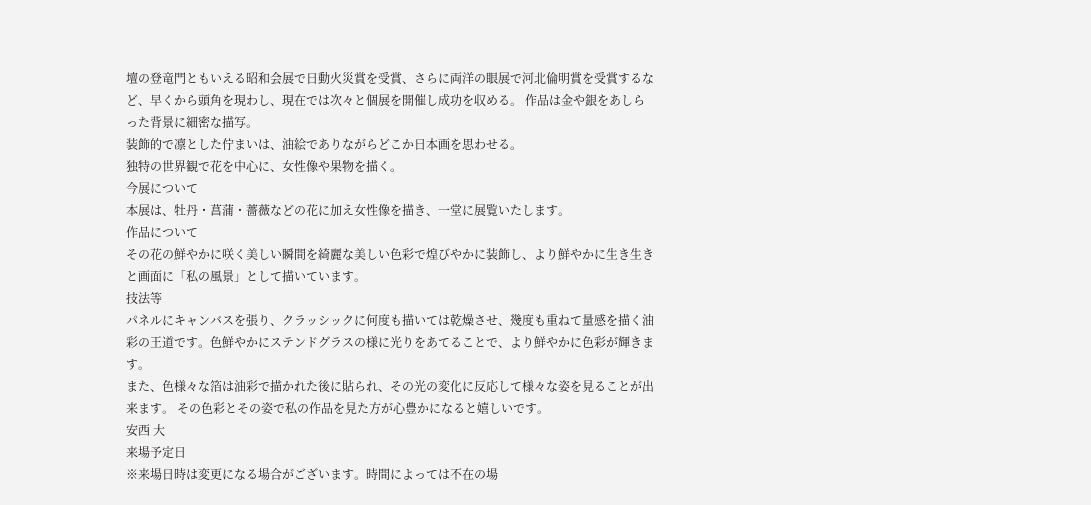壇の登竜門ともいえる昭和会展で日動火災賞を受賞、さらに両洋の眼展で河北倫明賞を受賞するなど、早くから頭角を現わし、現在では次々と個展を開催し成功を収める。 作品は金や銀をあしらった背景に細密な描写。
装飾的で凛とした佇まいは、油絵でありながらどこか日本画を思わせる。
独特の世界観で花を中心に、女性像や果物を描く。
今展について
本展は、牡丹・菖蒲・薔薇などの花に加え女性像を描き、一堂に展覧いたします。
作品について
その花の鮮やかに咲く美しい瞬間を綺麗な美しい色彩で煌びやかに装飾し、より鮮やかに生き生きと画面に「私の風景」として描いています。
技法等
パネルにキャンバスを張り、クラッシックに何度も描いては乾燥させ、幾度も重ねて量感を描く油彩の王道です。色鮮やかにステンドグラスの様に光りをあてることで、より鮮やかに色彩が輝きます。
また、色様々な箔は油彩で描かれた後に貼られ、その光の変化に反応して様々な姿を見ることが出来ます。 その色彩とその姿で私の作品を見た方が心豊かになると嬉しいです。
安西 大
来場予定日
※来場日時は変更になる場合がございます。時間によっては不在の場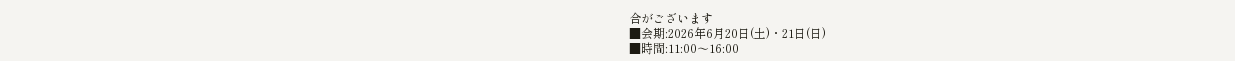合がございます
■会期:2026年6月20日(土)・21日(日)
■時間:11:00〜16:00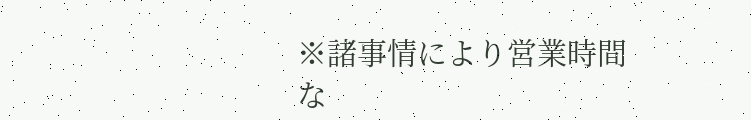※諸事情により営業時間な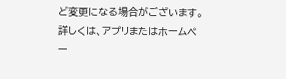ど変更になる場合がございます。詳しくは、アプリまたはホームペー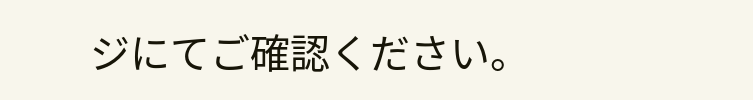ジにてご確認ください。